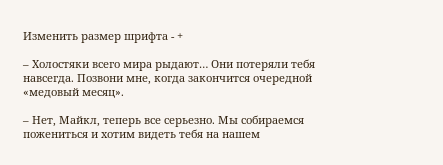Изменить размер шрифта - +

– Холостяки всего мира рыдают… Они потеряли тебя навсегда. Позвони мне, когда закончится очередной «медовый месяц».

– Нет, Майкл, теперь все серьезно. Мы собираемся пожениться и хотим видеть тебя на нашем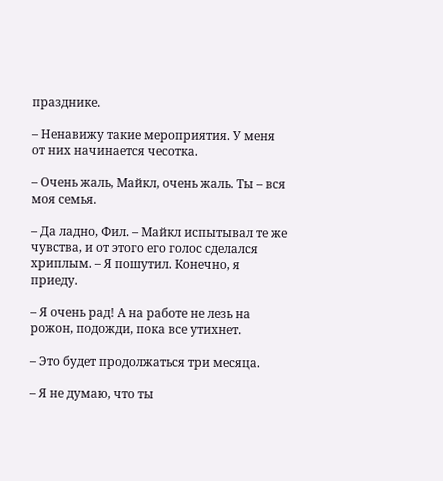празднике.

– Ненавижу такие мероприятия. У меня от них начинается чесотка.

– Очень жаль, Майкл, очень жаль. Ты – вся моя семья.

– Да ладно, Фил. – Майкл испытывал те же чувства, и от этого его голос сделался хриплым. – Я пошутил. Конечно, я приеду.

– Я очень рад! А на работе не лезь на рожон, подожди, пока все утихнет.

– Это будет продолжаться три месяца.

– Я не думаю, что ты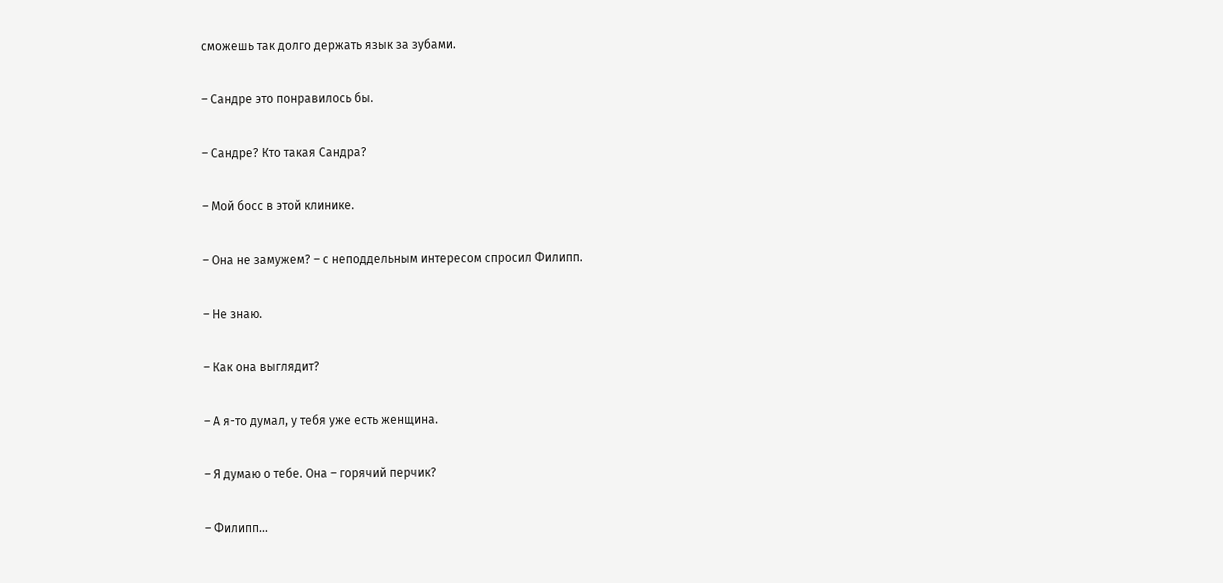сможешь так долго держать язык за зубами.

– Сандре это понравилось бы.

– Сандре? Кто такая Сандра?

– Мой босс в этой клинике.

– Она не замужем? – с неподдельным интересом спросил Филипп.

– Не знаю.

– Как она выглядит?

– А я-то думал, у тебя уже есть женщина.

– Я думаю о тебе. Она – горячий перчик?

– Филипп…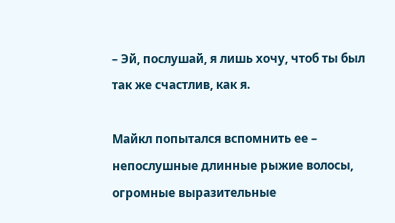– Эй, послушай, я лишь хочу, чтоб ты был так же счастлив, как я.

Майкл попытался вспомнить ее – непослушные длинные рыжие волосы, огромные выразительные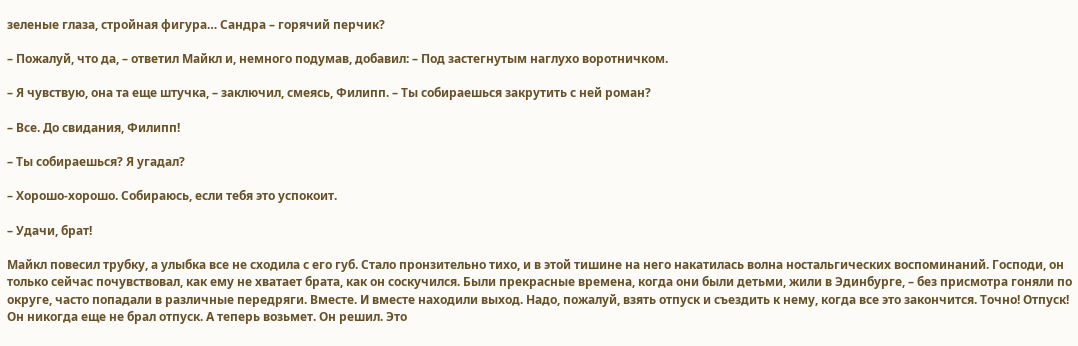зеленые глаза, стройная фигура… Сандра – горячий перчик?

– Пожалуй, что да, – ответил Майкл и, немного подумав, добавил: – Под застегнутым наглухо воротничком.

– Я чувствую, она та еще штучка, – заключил, смеясь, Филипп. – Ты собираешься закрутить с ней роман?

– Все. До свидания, Филипп!

– Ты собираешься? Я угадал?

– Хорошо-хорошо. Собираюсь, если тебя это успокоит.

– Удачи, брат!

Майкл повесил трубку, а улыбка все не сходила с его губ. Стало пронзительно тихо, и в этой тишине на него накатилась волна ностальгических воспоминаний. Господи, он только сейчас почувствовал, как ему не хватает брата, как он соскучился. Были прекрасные времена, когда они были детьми, жили в Эдинбурге, – без присмотра гоняли по округе, часто попадали в различные передряги. Вместе. И вместе находили выход. Надо, пожалуй, взять отпуск и съездить к нему, когда все это закончится. Точно! Отпуск! Он никогда еще не брал отпуск. А теперь возьмет. Он решил. Это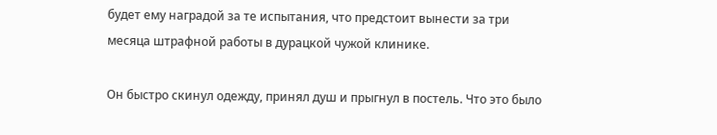будет ему наградой за те испытания, что предстоит вынести за три месяца штрафной работы в дурацкой чужой клинике.

Он быстро скинул одежду, принял душ и прыгнул в постель. Что это было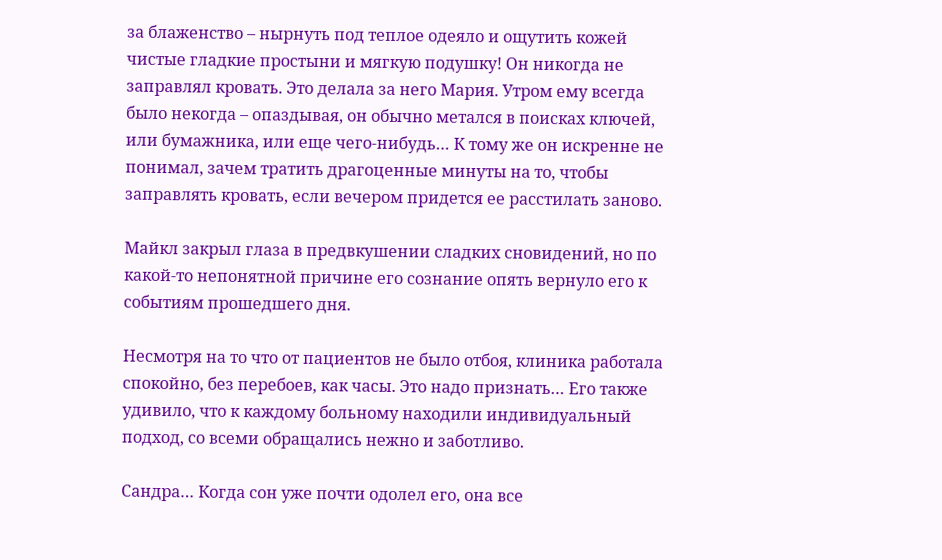за блаженство – нырнуть под теплое одеяло и ощутить кожей чистые гладкие простыни и мягкую подушку! Он никогда не заправлял кровать. Это делала за него Мария. Утром ему всегда было некогда – опаздывая, он обычно метался в поисках ключей, или бумажника, или еще чего-нибудь… К тому же он искренне не понимал, зачем тратить драгоценные минуты на то, чтобы заправлять кровать, если вечером придется ее расстилать заново.

Майкл закрыл глаза в предвкушении сладких сновидений, но по какой-то непонятной причине его сознание опять вернуло его к событиям прошедшего дня.

Несмотря на то что от пациентов не было отбоя, клиника работала спокойно, без перебоев, как часы. Это надо признать… Его также удивило, что к каждому больному находили индивидуальный подход, со всеми обращались нежно и заботливо.

Сандра… Когда сон уже почти одолел его, она все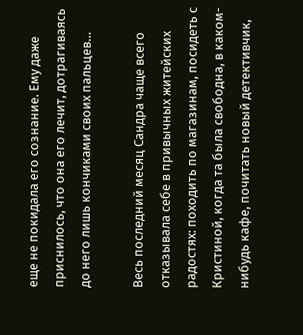еще не покидала его сознание. Ему даже приснилось, что она его лечит, дотрагиваясь до него лишь кончиками своих пальцев…

Весь последний месяц Сандра чаще всего отказывала себе в привычных житейских радостях: походить по магазинам, посидеть с Кристиной, когда та была свободна, в каком-нибудь кафе, почитать новый детективчик,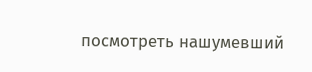посмотреть нашумевший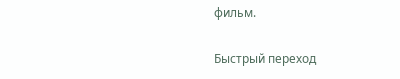фильм.

Быстрый переход